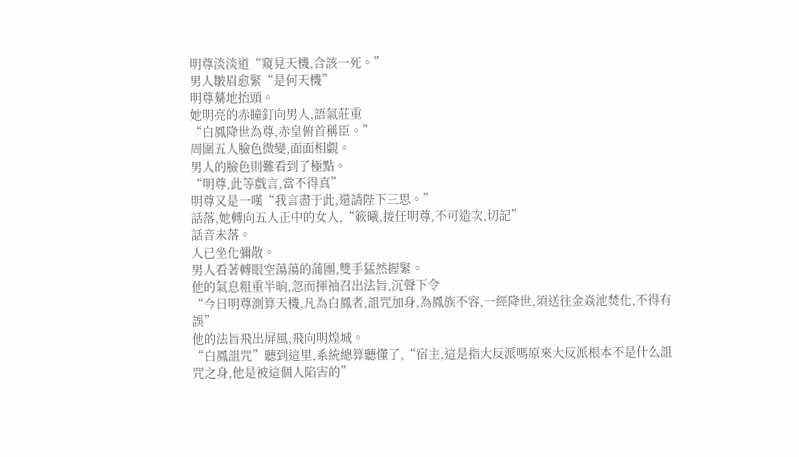明尊淡淡道“窺見天機,合該一死。”
男人皺眉愈緊“是何天機”
明尊驀地抬頭。
她明亮的赤瞳釘向男人,語氣莊重
“白鳳降世為尊,赤皇俯首稱臣。”
周圍五人臉色微變,面面相覷。
男人的臉色則難看到了極點。
“明尊,此等戲言,當不得真”
明尊又是一嘆“我言盡于此,還請陛下三思。”
話落,她轉向五人正中的女人,“簌曦,接任明尊,不可造次,切記”
話音未落。
人已坐化彌散。
男人看著轉眼空蕩蕩的蒲團,雙手猛然握緊。
他的氣息粗重半晌,忽而揮袖召出法旨,沉聲下令
“今日明尊測算天機,凡為白鳳者,詛咒加身,為鳳族不容,一經降世,須送往金焱池焚化,不得有誤”
他的法旨飛出屏風,飛向明煌城。
“白鳳詛咒”聽到這里,系統總算聽懂了,“宿主,這是指大反派嗎原來大反派根本不是什么詛咒之身,他是被這個人陷害的”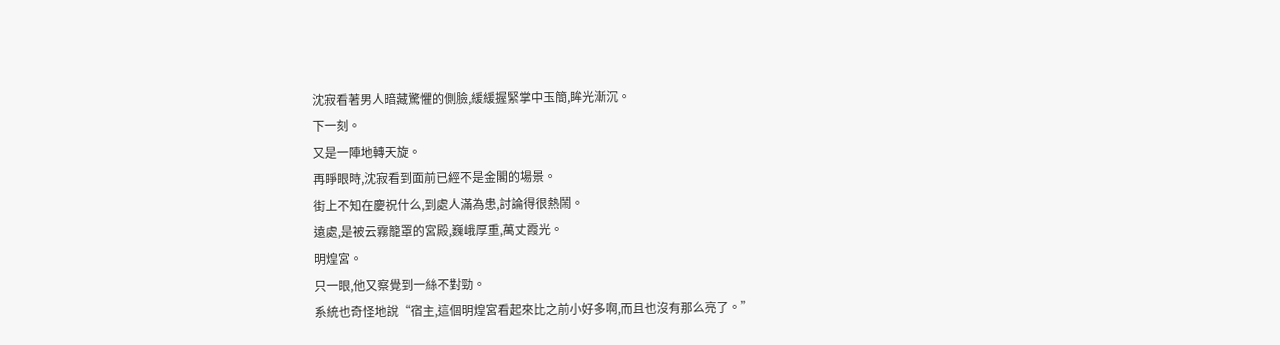沈寂看著男人暗藏驚懼的側臉,緩緩握緊掌中玉簡,眸光漸沉。
下一刻。
又是一陣地轉天旋。
再睜眼時,沈寂看到面前已經不是金閣的場景。
街上不知在慶祝什么,到處人滿為患,討論得很熱鬧。
遠處,是被云霧籠罩的宮殿,巍峨厚重,萬丈霞光。
明煌宮。
只一眼,他又察覺到一絲不對勁。
系統也奇怪地說“宿主,這個明煌宮看起來比之前小好多啊,而且也沒有那么亮了。”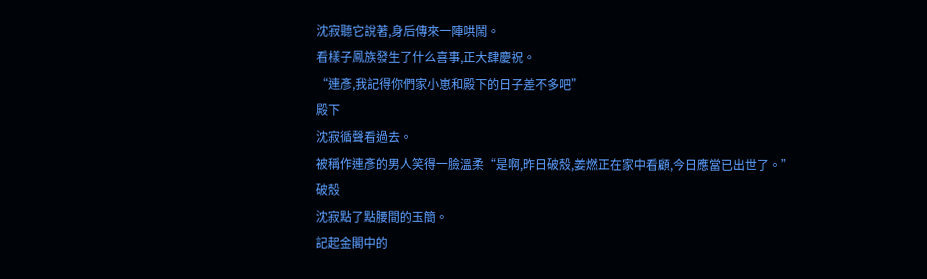沈寂聽它說著,身后傳來一陣哄鬧。
看樣子鳳族發生了什么喜事,正大肆慶祝。
“連彥,我記得你們家小崽和殿下的日子差不多吧”
殿下
沈寂循聲看過去。
被稱作連彥的男人笑得一臉溫柔“是啊,昨日破殼,姜燃正在家中看顧,今日應當已出世了。”
破殼
沈寂點了點腰間的玉簡。
記起金閣中的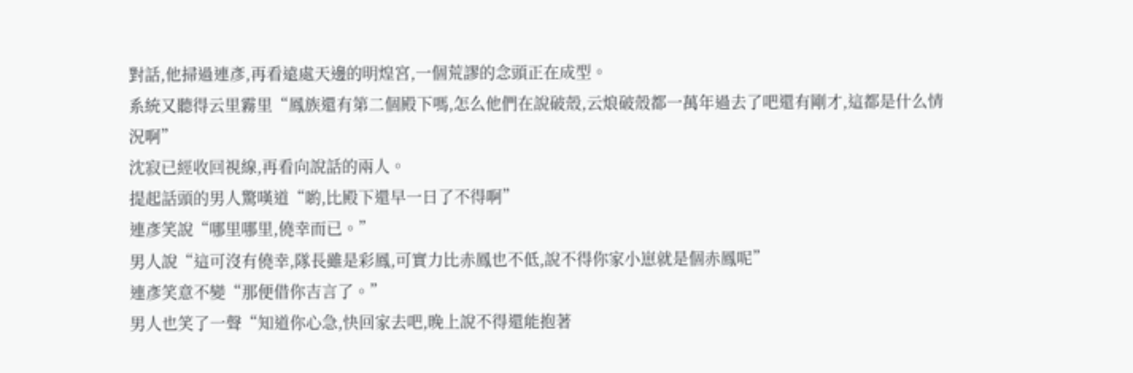對話,他掃過連彥,再看遠處天邊的明煌宮,一個荒謬的念頭正在成型。
系統又聽得云里霧里“鳳族還有第二個殿下嗎,怎么他們在說破殼,云烺破殼都一萬年過去了吧還有剛才,這都是什么情況啊”
沈寂已經收回視線,再看向說話的兩人。
提起話頭的男人驚嘆道“喲,比殿下還早一日了不得啊”
連彥笑說“哪里哪里,僥幸而已。”
男人說“這可沒有僥幸,隊長雖是彩鳳,可實力比赤鳳也不低,說不得你家小崽就是個赤鳳呢”
連彥笑意不變“那便借你吉言了。”
男人也笑了一聲“知道你心急,快回家去吧,晚上說不得還能抱著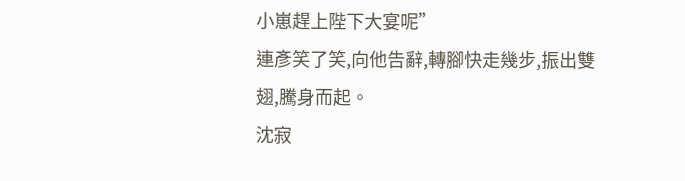小崽趕上陛下大宴呢”
連彥笑了笑,向他告辭,轉腳快走幾步,振出雙翅,騰身而起。
沈寂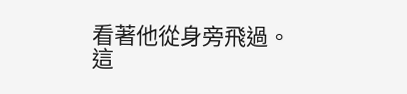看著他從身旁飛過。
這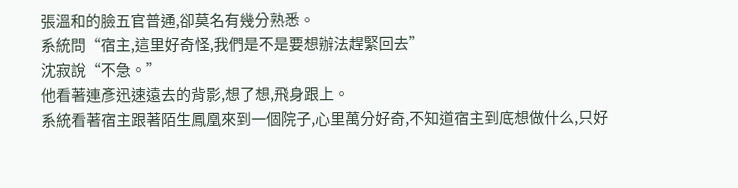張溫和的臉五官普通,卻莫名有幾分熟悉。
系統問“宿主,這里好奇怪,我們是不是要想辦法趕緊回去”
沈寂說“不急。”
他看著連彥迅速遠去的背影,想了想,飛身跟上。
系統看著宿主跟著陌生鳳凰來到一個院子,心里萬分好奇,不知道宿主到底想做什么,只好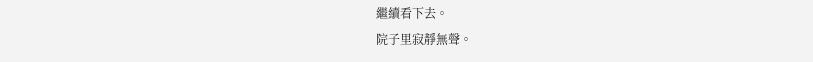繼續看下去。
院子里寂靜無聲。